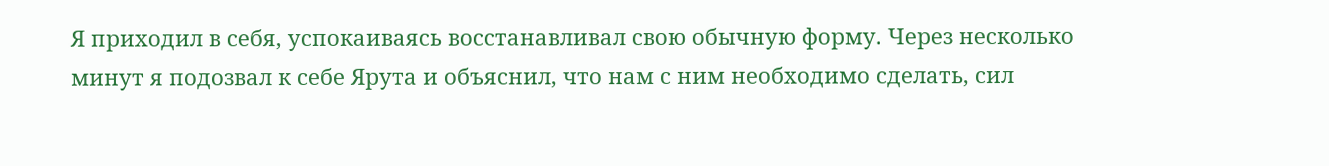Я приходил в себя, успокаиваясь восстанавливал свою обычную форму. Через несколько минут я подозвал к себе Ярута и объяснил, что нам с ним необходимо сделать, сил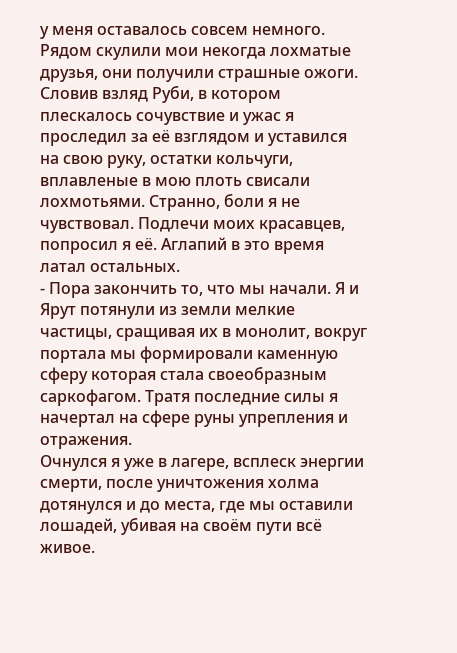у меня оставалось совсем немного. Рядом скулили мои некогда лохматые друзья, они получили страшные ожоги. Словив взляд Руби, в котором плескалось сочувствие и ужас я проследил за её взглядом и уставился на свою руку, остатки кольчуги, вплавленые в мою плоть свисали лохмотьями. Странно, боли я не чувствовал. Подлечи моих красавцев, попросил я её. Аглапий в это время латал остальных.
- Пора закончить то, что мы начали. Я и Ярут потянули из земли мелкие частицы, сращивая их в монолит, вокруг портала мы формировали каменную сферу которая стала своеобразным саркофагом. Тратя последние силы я начертал на сфере руны упрепления и отражения.
Очнулся я уже в лагере, всплеск энергии смерти, после уничтожения холма дотянулся и до места, где мы оставили лошадей, убивая на своём пути всё живое.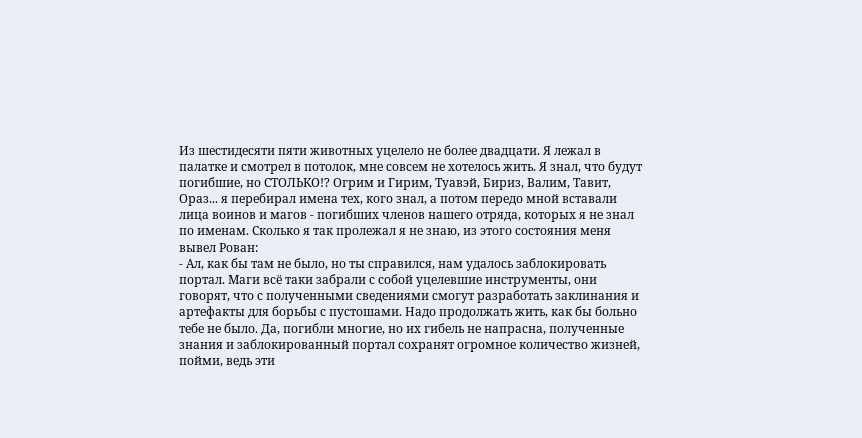Из шестидесяти пяти животных уцелело не более двадцати. Я лежал в палатке и смотрел в потолок, мне совсем не хотелось жить. Я знал, что будут погибшие, но СТОЛЬКО!? Огрим и Гирим, Туавэй, Бириз, Валим, Тавит, Ораз... я перебирал имена тех, кого знал, а потом передо мной вставали лица воинов и магов - погибших членов нашего отряда, которых я не знал по именам. Сколько я так пролежал я не знаю, из этого состояния меня вывел Рован:
- Ал, как бы там не было, но ты справился, нам удалось заблокировать портал. Маги всё таки забрали с собой уцелевшие инструменты, они говорят, что с полученными сведениями смогут разработать заклинания и артефакты для борьбы с пустошами. Надо продолжать жить, как бы больно тебе не было. Да, погибли многие, но их гибель не напрасна, полученные знания и заблокированный портал сохранят огромное количество жизней, пойми, ведь эти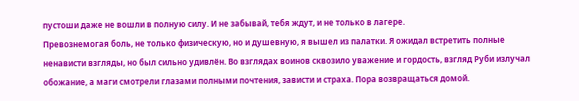пустоши даже не вошли в полную силу. И не забывай, тебя ждут, и не только в лагере.
Превознемогая боль, не только физическую, но и душевную, я вышел из палатки. Я ожидал встретить полные ненависти взгляды, но был сильно удивлён. Во взглядах воинов сквозило уважение и гордость, взгляд Руби излучал обожание, а маги смотрели глазами полными почтения, зависти и страха. Пора возвращаться домой.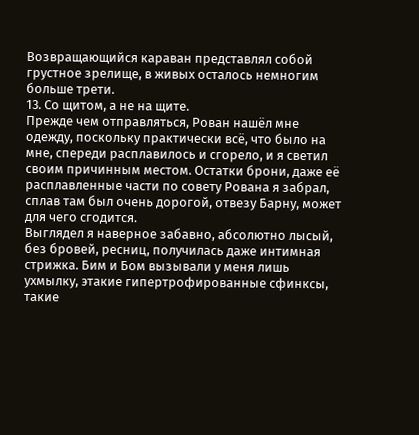Возвращающийся караван представлял собой грустное зрелище, в живых осталось немногим больше трети.
13. Со щитом, а не на щите.
Прежде чем отправляться, Рован нашёл мне одежду, поскольку практически всё, что было на мне, спереди расплавилось и сгорело, и я светил своим причинным местом. Остатки брони, даже её расплавленные части по совету Рована я забрал, сплав там был очень дорогой, отвезу Барну, может для чего сгодится.
Выглядел я наверное забавно, абсолютно лысый, без бровей, ресниц, получилась даже интимная стрижка. Бим и Бом вызывали у меня лишь ухмылку, этакие гипертрофированные сфинксы, такие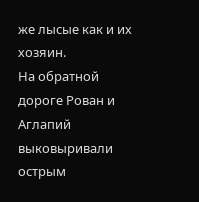же лысые как и их хозяин.
На обратной дороге Рован и Аглапий выковыривали острым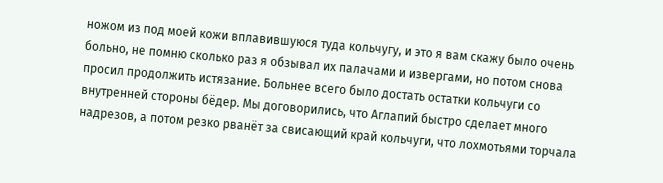ножом из под моей кожи вплавившуюся туда кольчугу, и это я вам скажу было очень больно, не помню сколько раз я обзывал их палачами и извергами, но потом снова просил продолжить истязание. Больнее всего было достать остатки кольчуги со внутренней стороны бёдер. Мы договорились, что Аглапий быстро сделает много надрезов, а потом резко рванёт за свисающий край кольчуги, что лохмотьями торчала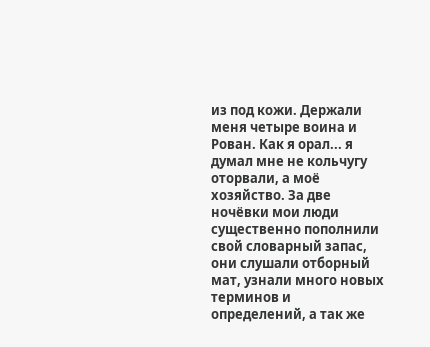из под кожи. Держали меня четыре воина и Рован. Как я орал... я думал мне не кольчугу оторвали, а моё хозяйство. За две ночёвки мои люди существенно пополнили свой словарный запас, они слушали отборный мат, узнали много новых терминов и определений, а так же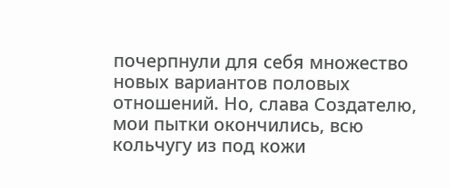почерпнули для себя множество новых вариантов половых отношений. Но, слава Создателю, мои пытки окончились, всю кольчугу из под кожи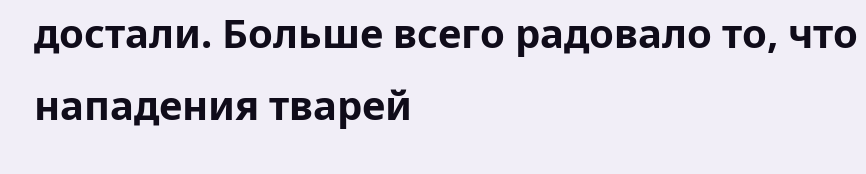достали. Больше всего радовало то, что нападения тварей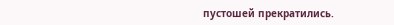пустошей прекратились.